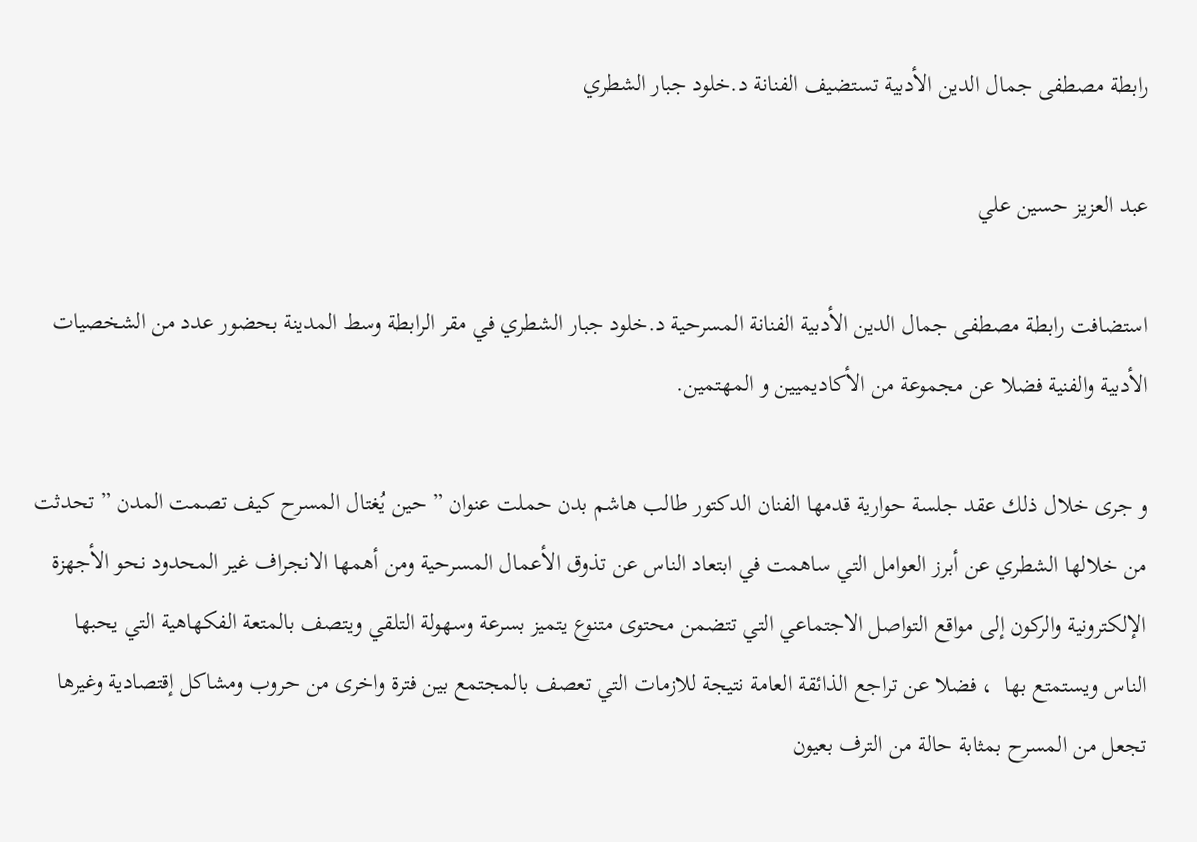رابطة مصطفى جمال الدين الأدبية تستضيف الفنانة د.خلود جبار الشطري

عبد العزيز حسين علي

استضافت رابطة مصطفى جمال الدين الأدبية الفنانة المسرحية د.خلود جبار الشطري في مقر الرابطة وسط المدينة بحضور عدد من الشخصيات الأدبية والفنية فضلا عن مجموعة من الأكاديميين و المهتمين.

و جرى خلال ذلك عقد جلسة حوارية قدمها الفنان الدكتور طالب هاشم بدن حملت عنوان ” حين يُغتال المسرح كيف تصمت المدن ” تحدثت من خلالها الشطري عن أبرز العوامل التي ساهمت في ابتعاد الناس عن تذوق الأعمال المسرحية ومن أهمها الانجراف غير المحدود نحو الأجهزة الإلكترونية والركون إلى مواقع التواصل الاجتماعي التي تتضمن محتوى متنوع يتميز بسرعة وسهولة التلقي ويتصف بالمتعة الفكهاهية التي يحبها الناس ويستمتع بها  ، فضلا عن تراجع الذائقة العامة نتيجة للازمات التي تعصف بالمجتمع بين فترة واخرى من حروب ومشاكل إقتصادية وغيرها تجعل من المسرح بمثابة حالة من الترف بعيون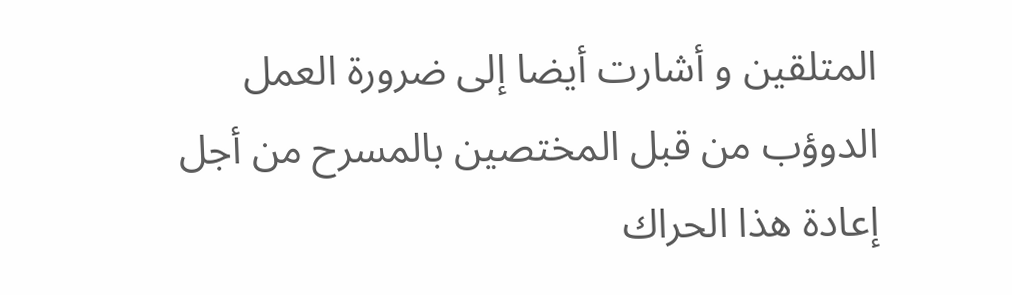المتلقين و أشارت أيضا إلى ضرورة العمل الدوؤب من قبل المختصين بالمسرح من أجل إعادة هذا الحراك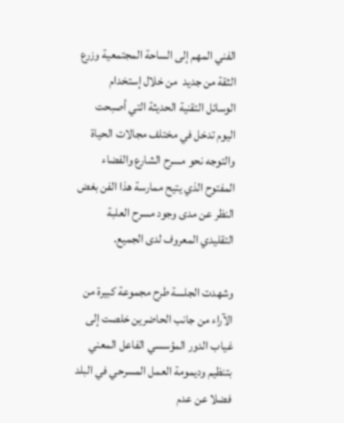الفني المهم إلى الساحة المجتمعية وزرع الثقة من جديد  من خلال إستخدام الوسائل التقنية الحديثة التي أصبحت اليوم تدخل في مختلف مجالات الحياة والتوجه نحو مسرح الشارع والفضاء المفتوح الذي يتيح ممارسة هذا الفن بغض النظر عن مدى وجود مسرح العلبة التقليدي المعروف لدى الجميع.

وشهدت الجلسة طرح مجموعة كبيرة من الآراء من جانب الحاضرين خلصت إلى غياب الدور المؤسسي الفاعل المعني بتنظيم وديمومة العمل المسرحي في البلد فضلا عن عدم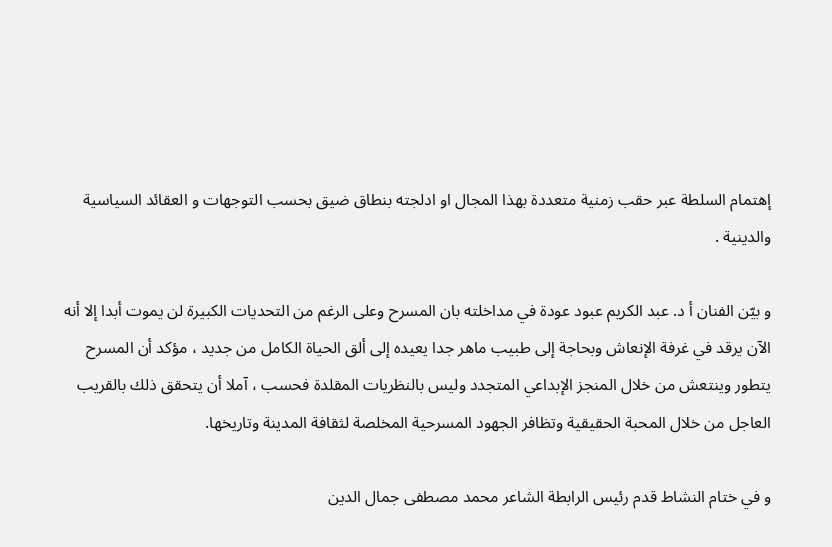إهتمام السلطة عبر حقب زمنية متعددة بهذا المجال او ادلجته بنطاق ضيق بحسب التوجهات و العقائد السياسية والدينية .

و بيّن الفنان أ د. عبد الكريم عبود عودة في مداخلته بان المسرح وعلى الرغم من التحديات الكبيرة لن يموت أبدا إلا أنه الآن يرقد في غرفة الإنعاش وبحاجة إلى طبيب ماهر جدا يعيده إلى ألق الحياة الكامل من جديد ، مؤكد أن المسرح يتطور وينتعش من خلال المنجز الإبداعي المتجدد وليس بالنظريات المقلدة فحسب ، آملا أن يتحقق ذلك بالقريب العاجل من خلال المحبة الحقيقية وتظافر الجهود المسرحية المخلصة لثقافة المدينة وتاريخها.

و في ختام النشاط قدم رئيس الرابطة الشاعر محمد مصطفى جمال الدين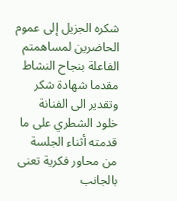شكره الجزيل إلى عموم الحاضرين لمساهمتم الفاعلة بنجاح النشاط مقدما شهادة شكر وتقدير الى الفنانة خلود الشطري على ما قدمته أثناء الجلسة من محاور فكرية تعنى بالجانب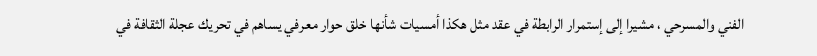الفني والمسرحي ، مشيرا إلى إستمرار الرابطة في عقد مثل هكذا أمسيات شأنها خلق حوار معرفي يساهم في تحريك عجلة الثقافة في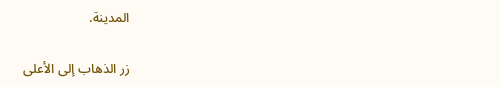المدينة.

زر الذهاب إلى الأعلى